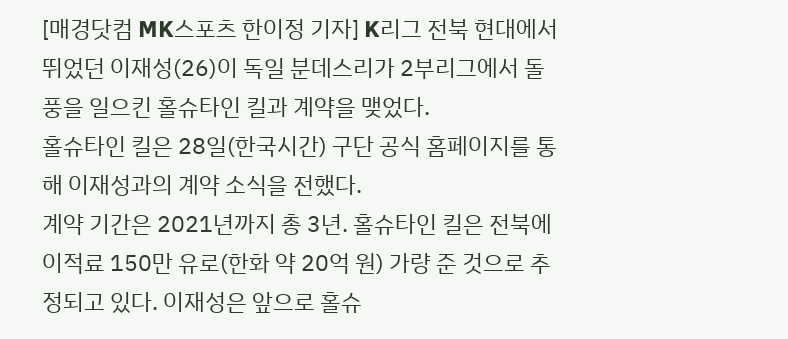[매경닷컴 MK스포츠 한이정 기자] K리그 전북 현대에서 뛰었던 이재성(26)이 독일 분데스리가 2부리그에서 돌풍을 일으킨 홀슈타인 킬과 계약을 맺었다.
홀슈타인 킬은 28일(한국시간) 구단 공식 홈페이지를 통해 이재성과의 계약 소식을 전했다.
계약 기간은 2021년까지 총 3년. 홀슈타인 킬은 전북에 이적료 150만 유로(한화 약 20억 원) 가량 준 것으로 추정되고 있다. 이재성은 앞으로 홀슈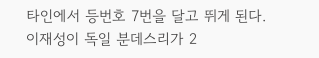타인에서 등번호 7번을 달고 뛰게 된다.
이재성이 독일 분데스리가 2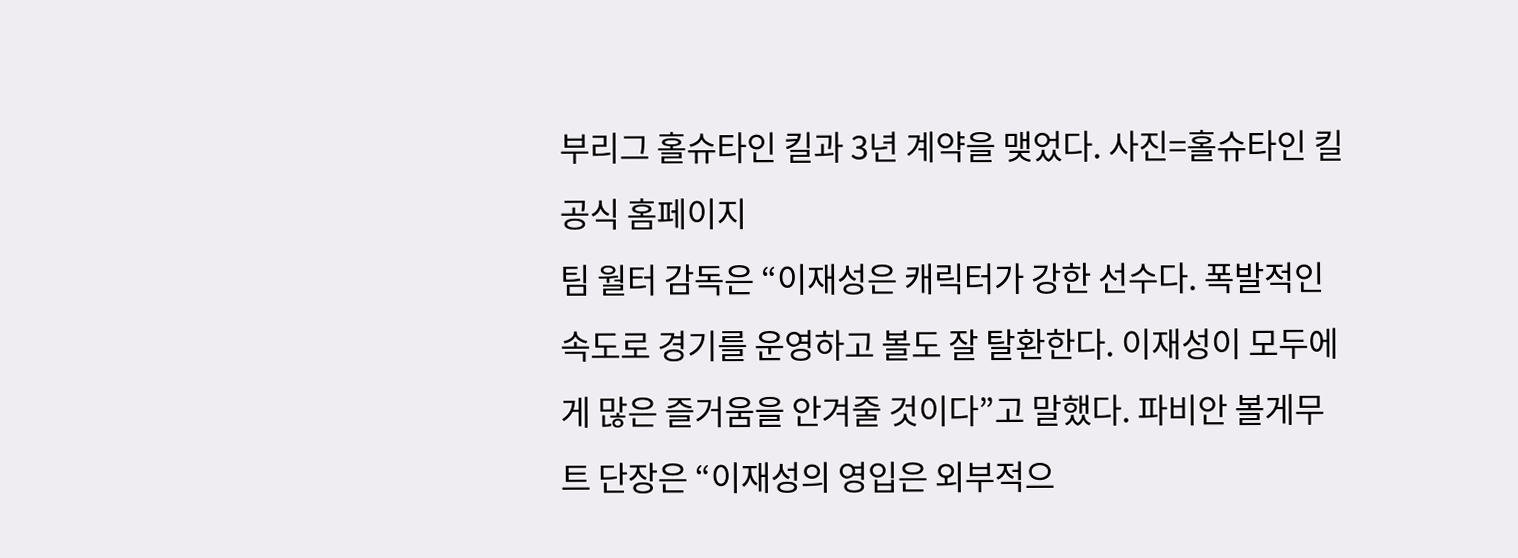부리그 홀슈타인 킬과 3년 계약을 맺었다. 사진=홀슈타인 킬 공식 홈페이지
팀 월터 감독은 “이재성은 캐릭터가 강한 선수다. 폭발적인 속도로 경기를 운영하고 볼도 잘 탈환한다. 이재성이 모두에게 많은 즐거움을 안겨줄 것이다”고 말했다. 파비안 볼게무트 단장은 “이재성의 영입은 외부적으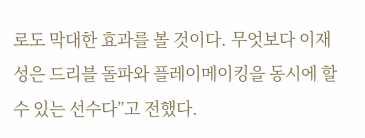로도 막대한 효과를 볼 것이다. 무엇보다 이재성은 드리블 돌파와 플레이메이킹을 동시에 할 수 있는 선수다”고 전했다.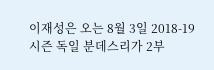이재성은 오는 8월 3일 2018-19시즌 독일 분데스리가 2부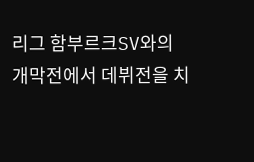리그 함부르크SV와의 개막전에서 데뷔전을 치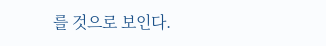를 것으로 보인다.